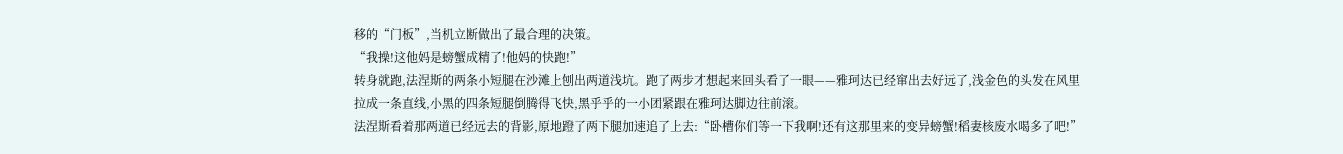移的“门板”,当机立断做出了最合理的决策。
“我操!这他妈是螃蟹成精了!他妈的快跑!”
转身就跑,法涅斯的两条小短腿在沙滩上刨出两道浅坑。跑了两步才想起来回头看了一眼——雅珂达已经窜出去好远了,浅金色的头发在风里拉成一条直线,小黑的四条短腿倒腾得飞快,黑乎乎的一小团紧跟在雅珂达脚边往前滚。
法涅斯看着那两道已经远去的背影,原地蹬了两下腿加速追了上去:“卧槽你们等一下我啊!还有这那里来的变异螃蟹!稻妻核废水喝多了吧!”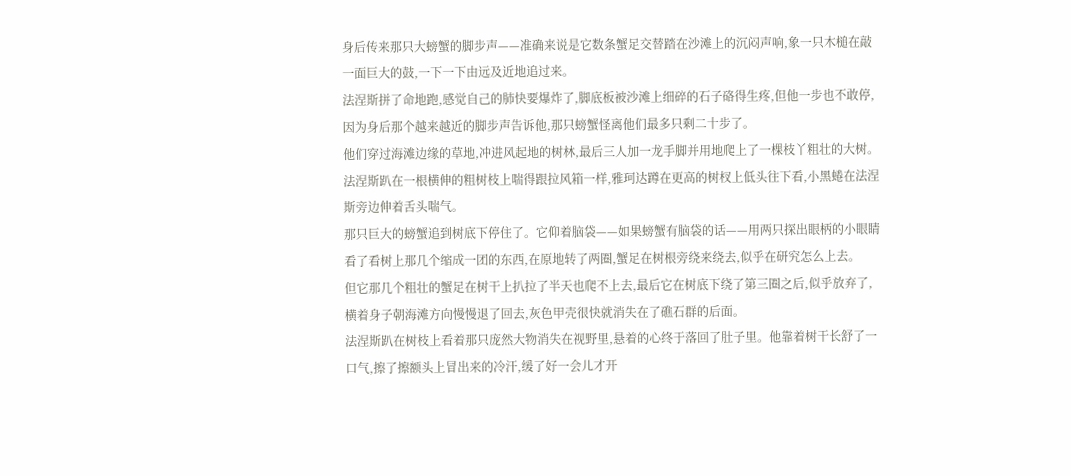身后传来那只大螃蟹的脚步声——准确来说是它数条蟹足交替踏在沙滩上的沉闷声响,象一只木槌在敲一面巨大的鼓,一下一下由远及近地追过来。
法涅斯拼了命地跑,感觉自己的肺快要爆炸了,脚底板被沙滩上细碎的石子硌得生疼,但他一步也不敢停,因为身后那个越来越近的脚步声告诉他,那只螃蟹怪离他们最多只剩二十步了。
他们穿过海滩边缘的草地,冲进风起地的树林,最后三人加一龙手脚并用地爬上了一棵枝丫粗壮的大树。
法涅斯趴在一根横伸的粗树枝上喘得跟拉风箱一样,雅珂达蹲在更高的树杈上低头往下看,小黑蜷在法涅斯旁边伸着舌头喘气。
那只巨大的螃蟹追到树底下停住了。它仰着脑袋——如果螃蟹有脑袋的话——用两只探出眼柄的小眼睛看了看树上那几个缩成一团的东西,在原地转了两圈,蟹足在树根旁绕来绕去,似乎在研究怎么上去。
但它那几个粗壮的蟹足在树干上扒拉了半天也爬不上去,最后它在树底下绕了第三圈之后,似乎放弃了,横着身子朝海滩方向慢慢退了回去,灰色甲壳很快就消失在了礁石群的后面。
法涅斯趴在树枝上看着那只庞然大物消失在视野里,悬着的心终于落回了肚子里。他靠着树干长舒了一口气,擦了擦额头上冒出来的冷汗,缓了好一会儿才开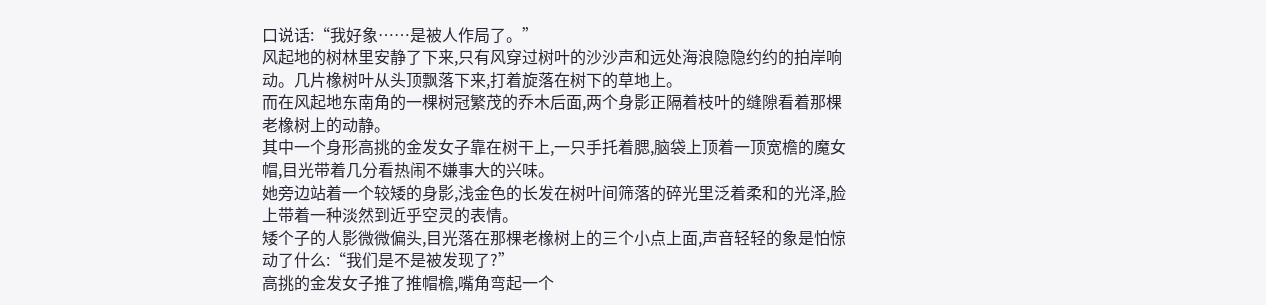口说话:“我好象……是被人作局了。”
风起地的树林里安静了下来,只有风穿过树叶的沙沙声和远处海浪隐隐约约的拍岸响动。几片橡树叶从头顶飘落下来,打着旋落在树下的草地上。
而在风起地东南角的一棵树冠繁茂的乔木后面,两个身影正隔着枝叶的缝隙看着那棵老橡树上的动静。
其中一个身形高挑的金发女子靠在树干上,一只手托着腮,脑袋上顶着一顶宽檐的魔女帽,目光带着几分看热闹不嫌事大的兴味。
她旁边站着一个较矮的身影,浅金色的长发在树叶间筛落的碎光里泛着柔和的光泽,脸上带着一种淡然到近乎空灵的表情。
矮个子的人影微微偏头,目光落在那棵老橡树上的三个小点上面,声音轻轻的象是怕惊动了什么:“我们是不是被发现了?”
高挑的金发女子推了推帽檐,嘴角弯起一个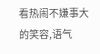看热闹不嫌事大的笑容,语气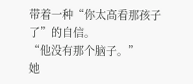带着一种“你太高看那孩子了”的自信。
“他没有那个脑子。”
她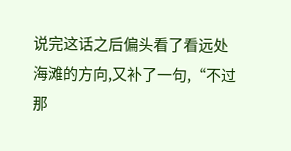说完这话之后偏头看了看远处海滩的方向,又补了一句,“不过那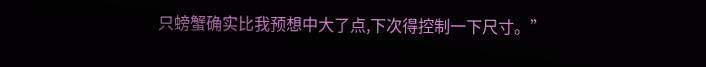只螃蟹确实比我预想中大了点,下次得控制一下尺寸。”